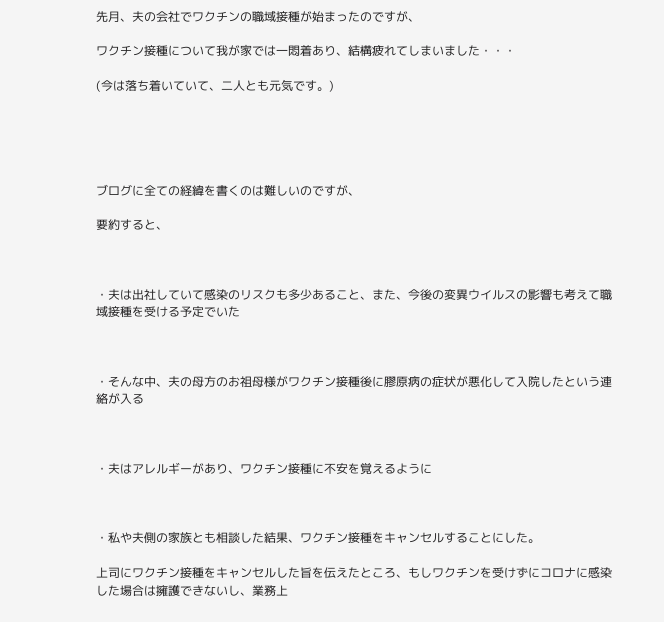先月、夫の会社でワクチンの職域接種が始まったのですが、

ワクチン接種について我が家では一悶着あり、結構疲れてしまいました・・・

(今は落ち着いていて、二人とも元気です。)





ブログに全ての経緯を書くのは難しいのですが、

要約すると、



・夫は出社していて感染のリスクも多少あること、また、今後の変異ウイルスの影響も考えて職域接種を受ける予定でいた



・そんな中、夫の母方のお祖母様がワクチン接種後に膠原病の症状が悪化して入院したという連絡が入る



・夫はアレルギーがあり、ワクチン接種に不安を覚えるように



・私や夫側の家族とも相談した結果、ワクチン接種をキャンセルすることにした。

上司にワクチン接種をキャンセルした旨を伝えたところ、もしワクチンを受けずにコロナに感染した場合は擁護できないし、業務上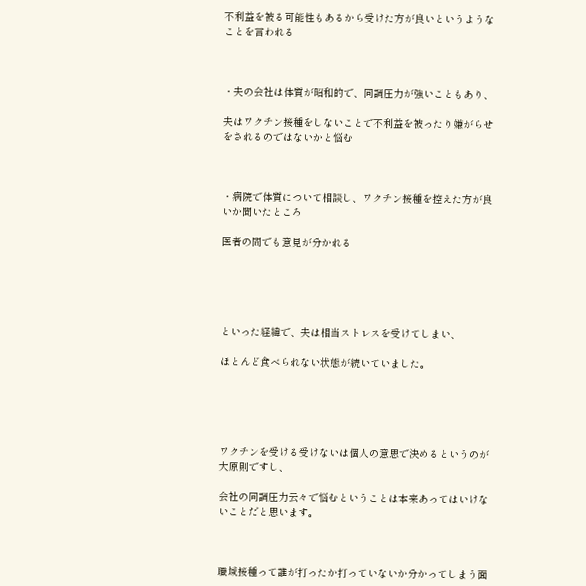不利益を被る可能性もあるから受けた方が良いというようなことを言われる



・夫の会社は体質が昭和的で、同調圧力が強いこともあり、

夫はワクチン接種をしないことで不利益を被ったり嫌がらせをされるのではないかと悩む



・病院で体質について相談し、ワクチン接種を控えた方が良いか聞いたところ

医者の間でも意見が分かれる





といった経緯で、夫は相当ストレスを受けてしまい、

ほとんど食べられない状態が続いていました。





ワクチンを受ける受けないは個人の意思で決めるというのが大原則ですし、

会社の同調圧力云々で悩むということは本来あってはいけないことだと思います。



職域接種って誰が打ったか打っていないか分かってしまう面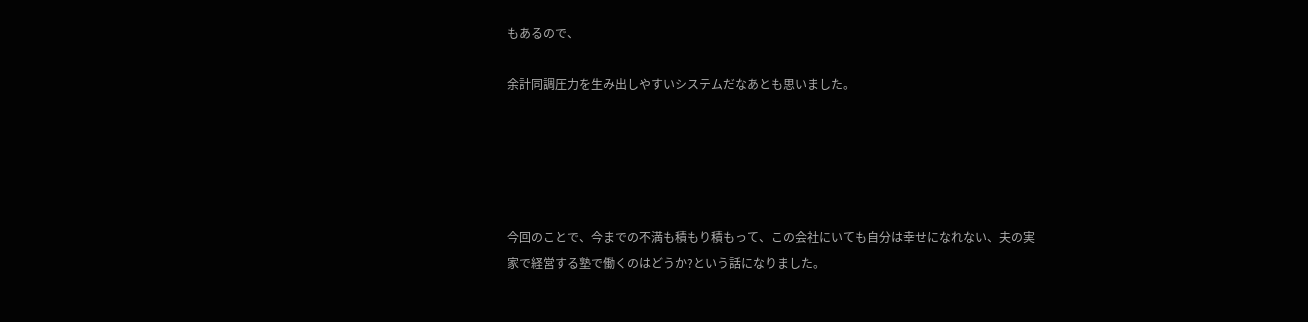もあるので、

余計同調圧力を生み出しやすいシステムだなあとも思いました。





今回のことで、今までの不満も積もり積もって、この会社にいても自分は幸せになれない、夫の実家で経営する塾で働くのはどうか?という話になりました。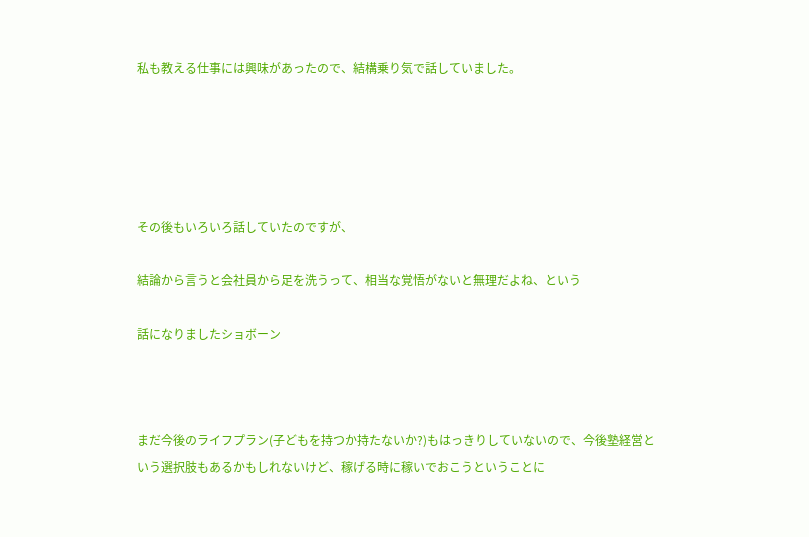私も教える仕事には興味があったので、結構乗り気で話していました。





その後もいろいろ話していたのですが、

結論から言うと会社員から足を洗うって、相当な覚悟がないと無理だよね、という

話になりましたショボーン



まだ今後のライフプラン(子どもを持つか持たないか?)もはっきりしていないので、今後塾経営という選択肢もあるかもしれないけど、稼げる時に稼いでおこうということに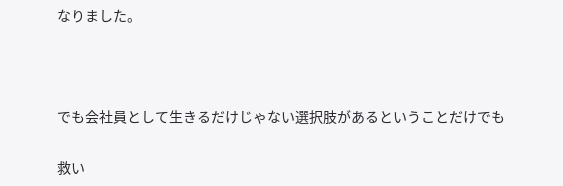なりました。



でも会社員として生きるだけじゃない選択肢があるということだけでも

救い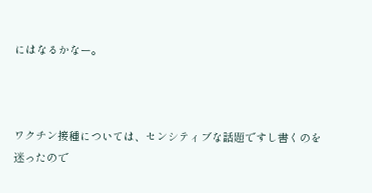にはなるかなー。



ワクチン接種については、センシティブな話題ですし書くのを迷ったので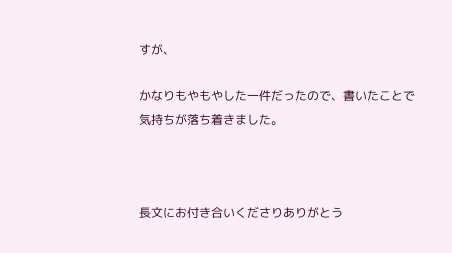すが、

かなりもやもやした一件だったので、書いたことで気持ちが落ち着きました。



長文にお付き合いくださりありがとう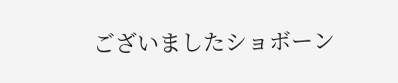ございましたショボーン